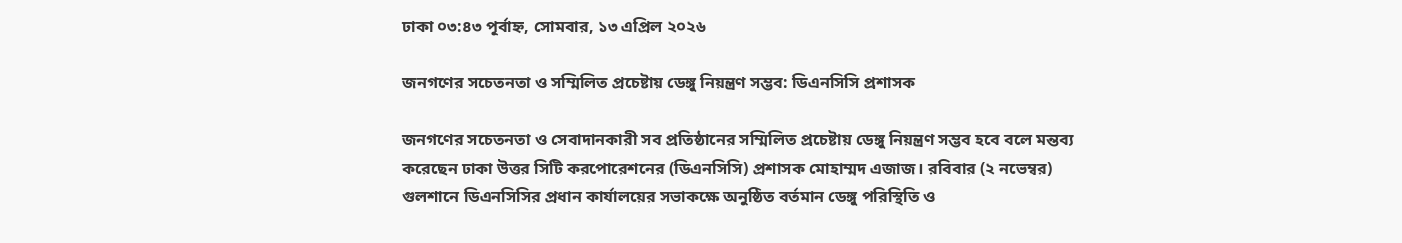ঢাকা ০৩:৪৩ পূর্বাহ্ন, সোমবার, ১৩ এপ্রিল ২০২৬

জনগণের সচেতনতা ও সম্মিলিত প্রচেষ্টায় ডেঙ্গু নিয়ন্ত্রণ সম্ভব: ডিএনসিসি প্রশাসক

জনগণের সচেতনতা ও সেবাদানকারী সব প্রতিষ্ঠানের সম্মিলিত প্রচেষ্টায় ডেঙ্গু নিয়ন্ত্রণ সম্ভব হবে বলে মন্তব্য করেছেন ঢাকা উত্তর সিটি করপোরেশনের (ডিএনসিসি) প্রশাসক মোহাম্মদ এজাজ। রবিবার (২ নভেম্বর) গুলশানে ডিএনসিসির প্রধান কার্যালয়ের সভাকক্ষে অনুষ্ঠিত বর্তমান ডেঙ্গু পরিস্থিতি ও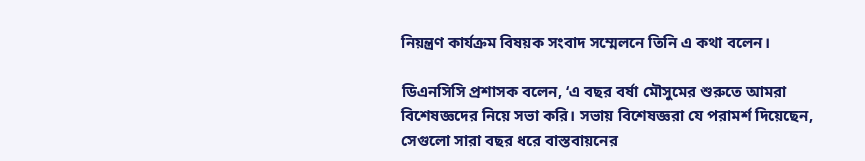নিয়ন্ত্রণ কার্যক্রম বিষয়ক সংবাদ সম্মেলনে তিনি এ কথা বলেন।

ডিএনসিসি প্রশাসক বলেন, ‘এ বছর বর্ষা মৌসুমের শুরুতে আমরা বিশেষজ্ঞদের নিয়ে সভা করি। সভায় বিশেষজ্ঞরা যে পরামর্শ দিয়েছেন, সেগুলো সারা বছর ধরে বাস্তবায়নের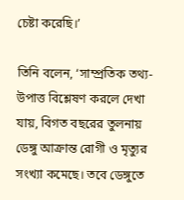চেষ্টা করেছি।’

তিনি বলেন, ‘সাম্প্রতিক তথ্য-উপাত্ত বিশ্লেষণ করলে দেখা যায়, বিগত বছরের তুলনায় ডেঙ্গু আক্রান্ত রোগী ও মৃত্যুর সংখ্যা কমেছে। তবে ডেঙ্গুতে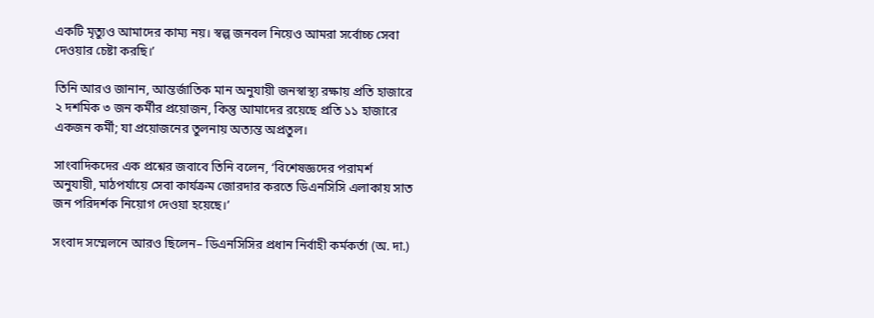একটি মৃত্যুও আমাদের কাম্য নয়। স্বল্প জনবল নিয়েও আমরা সর্বোচ্চ সেবা দেওয়ার চেষ্টা করছি।’

তিনি আরও জানান, আন্তর্জাতিক মান অনুযায়ী জনস্বাস্থ্য রক্ষায় প্রতি হাজারে ২ দশমিক ৩ জন কর্মীর প্রয়োজন, কিন্তু আমাদের রয়েছে প্রতি ১১ হাজারে একজন কর্মী; যা প্রয়োজনের তুলনায় অত্যন্ত অপ্রতুল।

সাংবাদিকদের এক প্রশ্নের জবাবে তিনি বলেন, ‘বিশেষজ্ঞদের পরামর্শ অনুযায়ী, মাঠপর্যায়ে সেবা কার্যক্রম জোরদার করতে ডিএনসিসি এলাকায় সাত জন পরিদর্শক নিয়োগ দেওয়া হয়েছে।’

সংবাদ সম্মেলনে আরও ছিলেন– ডিএনসিসির প্রধান নির্বাহী কর্মকর্তা (অ. দা.)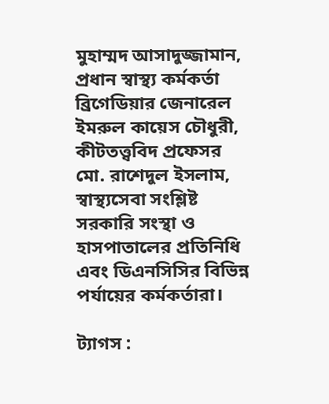মুহাম্মদ আসাদুজ্জামান, প্রধান স্বাস্থ্য কর্মকর্তা ব্রিগেডিয়ার জেনারেল ইমরুল কায়েস চৌধুরী, কীটতত্ত্ববিদ প্রফেসর মো. রাশেদুল ইসলাম, স্বাস্থ্যসেবা সংশ্লিষ্ট সরকারি সংস্থা ও হাসপাতালের প্রতিনিধি এবং ডিএনসিসির বিভিন্ন পর্যায়ের কর্মকর্তারা।

ট্যাগস :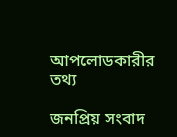আপলোডকারীর তথ্য

জনপ্রিয় সংবাদ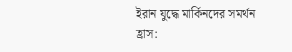ইরান যুদ্ধে মার্কিনদের সমর্থন হ্রাস: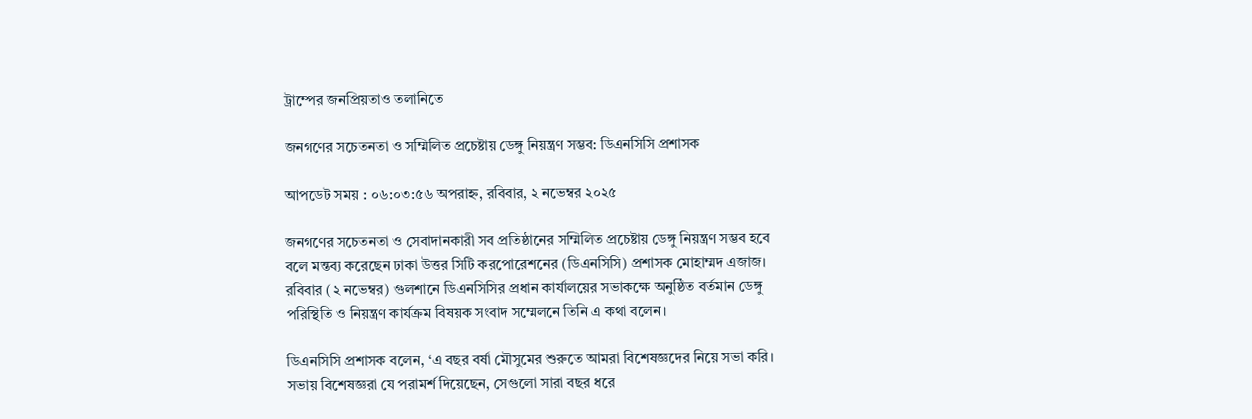ট্রাম্পের জনপ্রিয়তাও তলানিতে

জনগণের সচেতনতা ও সম্মিলিত প্রচেষ্টায় ডেঙ্গু নিয়ন্ত্রণ সম্ভব: ডিএনসিসি প্রশাসক

আপডেট সময় : ০৬:০৩:৫৬ অপরাহ্ন, রবিবার, ২ নভেম্বর ২০২৫

জনগণের সচেতনতা ও সেবাদানকারী সব প্রতিষ্ঠানের সম্মিলিত প্রচেষ্টায় ডেঙ্গু নিয়ন্ত্রণ সম্ভব হবে বলে মন্তব্য করেছেন ঢাকা উত্তর সিটি করপোরেশনের (ডিএনসিসি) প্রশাসক মোহাম্মদ এজাজ। রবিবার (২ নভেম্বর) গুলশানে ডিএনসিসির প্রধান কার্যালয়ের সভাকক্ষে অনুষ্ঠিত বর্তমান ডেঙ্গু পরিস্থিতি ও নিয়ন্ত্রণ কার্যক্রম বিষয়ক সংবাদ সম্মেলনে তিনি এ কথা বলেন।

ডিএনসিসি প্রশাসক বলেন, ‘এ বছর বর্ষা মৌসুমের শুরুতে আমরা বিশেষজ্ঞদের নিয়ে সভা করি। সভায় বিশেষজ্ঞরা যে পরামর্শ দিয়েছেন, সেগুলো সারা বছর ধরে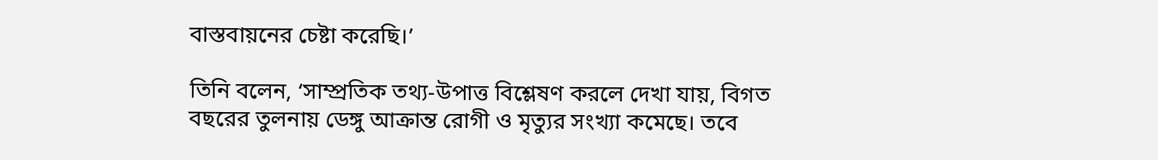বাস্তবায়নের চেষ্টা করেছি।’

তিনি বলেন, ‘সাম্প্রতিক তথ্য-উপাত্ত বিশ্লেষণ করলে দেখা যায়, বিগত বছরের তুলনায় ডেঙ্গু আক্রান্ত রোগী ও মৃত্যুর সংখ্যা কমেছে। তবে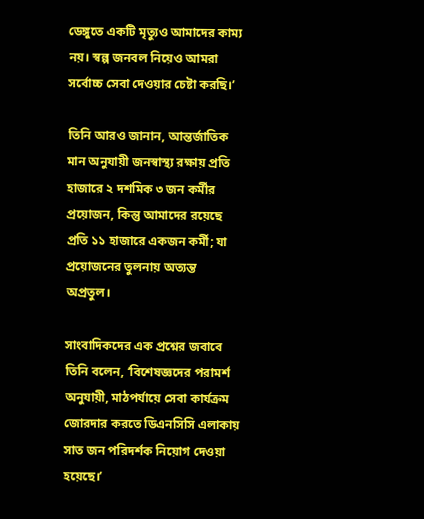ডেঙ্গুতে একটি মৃত্যুও আমাদের কাম্য নয়। স্বল্প জনবল নিয়েও আমরা সর্বোচ্চ সেবা দেওয়ার চেষ্টা করছি।’

তিনি আরও জানান, আন্তর্জাতিক মান অনুযায়ী জনস্বাস্থ্য রক্ষায় প্রতি হাজারে ২ দশমিক ৩ জন কর্মীর প্রয়োজন, কিন্তু আমাদের রয়েছে প্রতি ১১ হাজারে একজন কর্মী; যা প্রয়োজনের তুলনায় অত্যন্ত অপ্রতুল।

সাংবাদিকদের এক প্রশ্নের জবাবে তিনি বলেন, ‘বিশেষজ্ঞদের পরামর্শ অনুযায়ী, মাঠপর্যায়ে সেবা কার্যক্রম জোরদার করতে ডিএনসিসি এলাকায় সাত জন পরিদর্শক নিয়োগ দেওয়া হয়েছে।’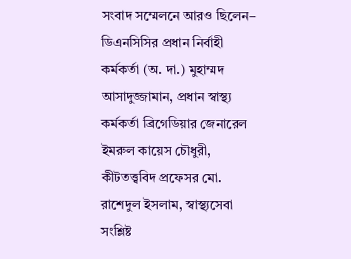সংবাদ সম্মেলনে আরও ছিলেন– ডিএনসিসির প্রধান নির্বাহী কর্মকর্তা (অ. দা.) মুহাম্মদ আসাদুজ্জামান, প্রধান স্বাস্থ্য কর্মকর্তা ব্রিগেডিয়ার জেনারেল ইমরুল কায়েস চৌধুরী, কীটতত্ত্ববিদ প্রফেসর মো. রাশেদুল ইসলাম, স্বাস্থ্যসেবা সংশ্লিষ্ট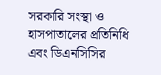সরকারি সংস্থা ও হাসপাতালের প্রতিনিধি এবং ডিএনসিসির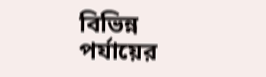বিভিন্ন পর্যায়ের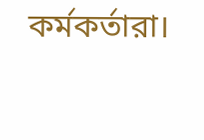কর্মকর্তারা।